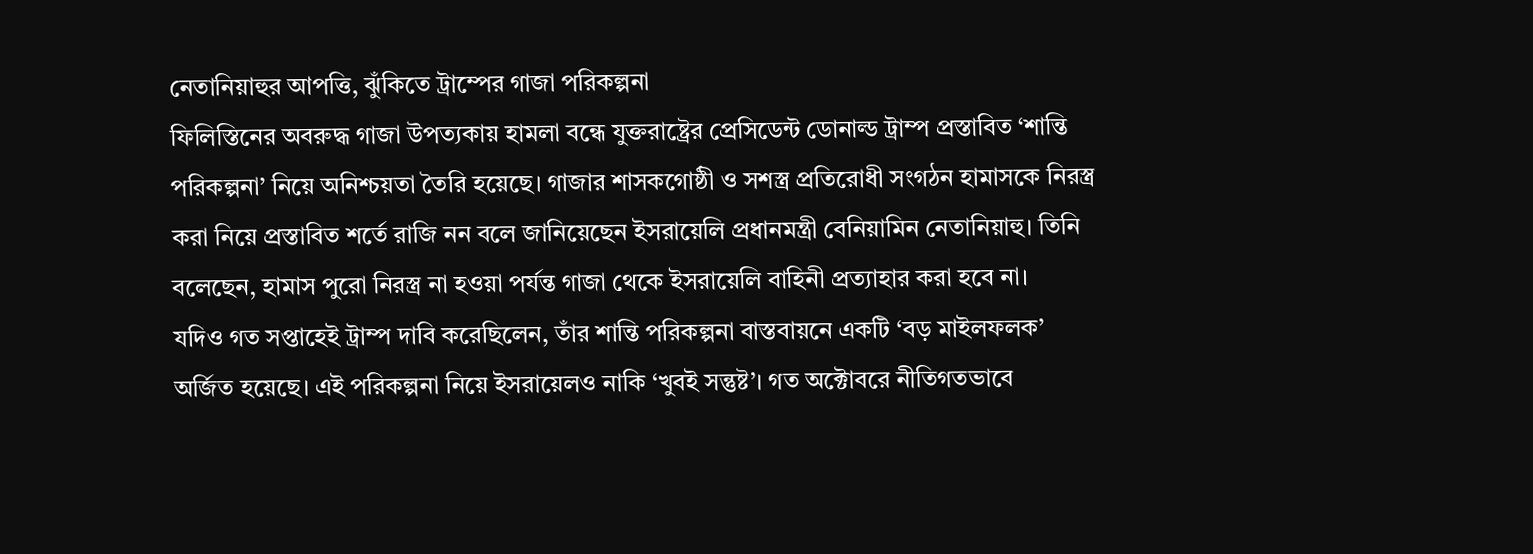নেতানিয়াহুর আপত্তি, ঝুঁকিতে ট্রাম্পের গাজা পরিকল্পনা
ফিলিস্তিনের অবরুদ্ধ গাজা উপত্যকায় হামলা বন্ধে যুক্তরাষ্ট্রের প্রেসিডেন্ট ডোনাল্ড ট্রাম্প প্রস্তাবিত ‘শান্তি পরিকল্পনা’ নিয়ে অনিশ্চয়তা তৈরি হয়েছে। গাজার শাসকগোষ্ঠী ও সশস্ত্র প্রতিরোধী সংগঠন হামাসকে নিরস্ত্র করা নিয়ে প্রস্তাবিত শর্তে রাজি নন বলে জানিয়েছেন ইসরায়েলি প্রধানমন্ত্রী বেনিয়ামিন নেতানিয়াহু। তিনি বলেছেন, হামাস পুরো নিরস্ত্র না হওয়া পর্যন্ত গাজা থেকে ইসরায়েলি বাহিনী প্রত্যাহার করা হবে না।
যদিও গত সপ্তাহেই ট্রাম্প দাবি করেছিলেন, তাঁর শান্তি পরিকল্পনা বাস্তবায়নে একটি ‘বড় মাইলফলক’ অর্জিত হয়েছে। এই পরিকল্পনা নিয়ে ইসরায়েলও নাকি ‘খুবই সন্তুষ্ট’। গত অক্টোবরে নীতিগতভাবে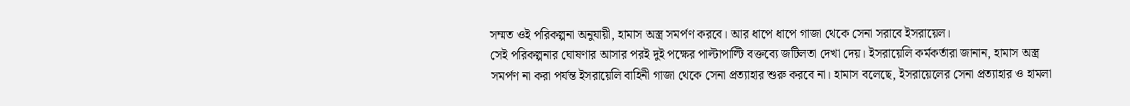সম্মত ওই পরিকল্পনা অনুযায়ী, হামাস অস্ত্র সমর্পণ করবে। আর ধাপে ধাপে গাজা থেকে সেনা সরাবে ইসরায়েল।
সেই পরিকল্পনার ঘোষণার আসার পরই দুই পক্ষের পাল্টাপাল্টি বক্তব্যে জটিলতা দেখা দেয়। ইসরায়েলি কর্মকর্তারা জানান, হামাস অস্ত্র সমর্পণ না করা পর্যন্ত ইসরায়েলি বাহিনী গাজা থেকে সেনা প্রত্যাহার শুরু করবে না। হামাস বলেছে, ইসরায়েলের সেনা প্রত্যাহার ও হামলা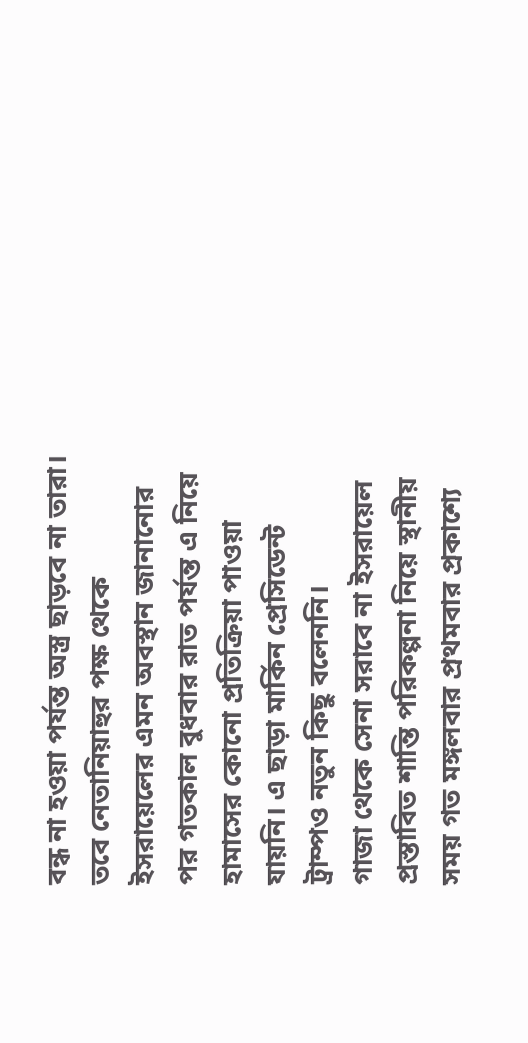বন্ধ না হওয়া পর্যন্ত অস্ত্র ছাড়বে না তারা।
তবে নেতানিয়াহুর পক্ষ থেকে ইসরায়েলের এমন অবস্থান জানানোর পর গতকাল বুধবার রাত পর্যন্ত এ নিয়ে হামাসের কোনো প্রতিক্রিয়া পাওয়া যায়নি। এ ছাড়া মার্কিন প্রেসিডেন্ট ট্রাম্পও নতুন কিছু বলেননি।
গাজা থেকে সেনা সরাবে না ইসরায়েল
প্রস্তাবিত শান্তি পরিকল্পনা নিয়ে স্থানীয় সময় গত মঙ্গলবার প্রথমবার প্রকাশ্যে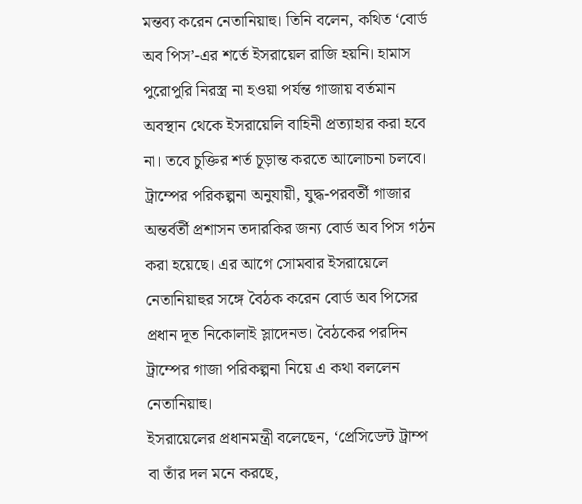মন্তব্য করেন নেতানিয়াহু। তিনি বলেন, কথিত ‘বোর্ড অব পিস’-এর শর্তে ইসরায়েল রাজি হয়নি। হামাস পুরোপুরি নিরস্ত্র না হওয়া পর্যন্ত গাজায় বর্তমান অবস্থান থেকে ইসরায়েলি বাহিনী প্রত্যাহার করা হবে না। তবে চুক্তির শর্ত চূড়ান্ত করতে আলোচনা চলবে।
ট্রাম্পের পরিকল্পনা অনুযায়ী, যুদ্ধ-পরবর্তী গাজার অন্তর্বর্তী প্রশাসন তদারকির জন্য বোর্ড অব পিস গঠন করা হয়েছে। এর আগে সোমবার ইসরায়েলে নেতানিয়াহুর সঙ্গে বৈঠক করেন বোর্ড অব পিসের প্রধান দূত নিকোলাই স্লাদেনভ। বৈঠকের পরদিন ট্রাম্পের গাজা পরিকল্পনা নিয়ে এ কথা বললেন নেতানিয়াহু।
ইসরায়েলের প্রধানমন্ত্রী বলেছেন, ‘প্রেসিডেন্ট ট্রাম্প বা তাঁর দল মনে করছে,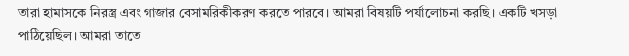তারা হামাসকে নিরস্ত্র এবং গাজার বেসামরিকীকরণ করতে পারবে। আমরা বিষয়টি পর্যালোচনা করছি। একটি খসড়া পাঠিয়েছিল। আমরা তাতে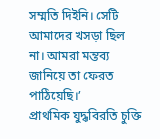সম্মতি দিইনি। সেটি আমাদের খসড়া ছিল না। আমরা মন্তব্য জানিয়ে তা ফেরত পাঠিয়েছি।’
প্রাথমিক যুদ্ধবিরতি চুক্তি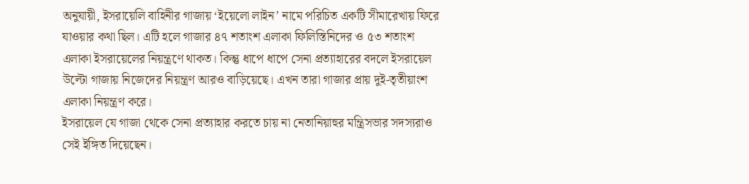অনুযায়ী, ইসরায়েলি বাহিনীর গাজায় ‘ইয়েলো লাইন’ নামে পরিচিত একটি সীমারেখায় ফিরে যাওয়ার কথা ছিল। এটি হলে গাজার ৪৭ শতাংশ এলাকা ফিলিস্তিনিদের ও ৫৩ শতাংশ এলাকা ইসরায়েলের নিয়ন্ত্রণে থাকত। কিন্তু ধাপে ধাপে সেনা প্রত্যাহারের বদলে ইসরায়েল উল্টো গাজায় নিজেদের নিয়ন্ত্রণ আরও বাড়িয়েছে। এখন তারা গাজার প্রায় দুই-তৃতীয়াংশ এলাকা নিয়ন্ত্রণ করে।
ইসরায়েল যে গাজা থেকে সেনা প্রত্যাহার করতে চায় না নেতানিয়াহুর মন্ত্রিসভার সদস্যরাও সেই ইঙ্গিত দিয়েছেন।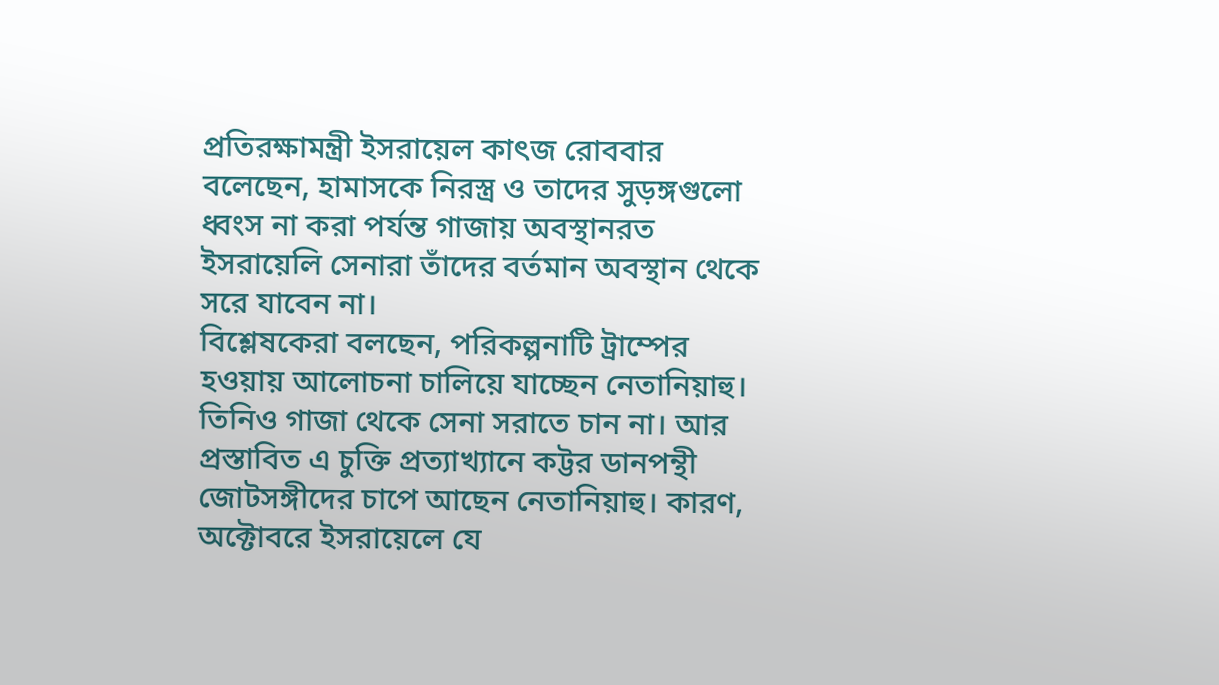প্রতিরক্ষামন্ত্রী ইসরায়েল কাৎজ রোববার বলেছেন, হামাসকে নিরস্ত্র ও তাদের সুড়ঙ্গগুলো ধ্বংস না করা পর্যন্ত গাজায় অবস্থানরত ইসরায়েলি সেনারা তাঁদের বর্তমান অবস্থান থেকে সরে যাবেন না।
বিশ্লেষকেরা বলছেন, পরিকল্পনাটি ট্রাম্পের হওয়ায় আলোচনা চালিয়ে যাচ্ছেন নেতানিয়াহু। তিনিও গাজা থেকে সেনা সরাতে চান না। আর প্রস্তাবিত এ চুক্তি প্রত্যাখ্যানে কট্টর ডানপন্থী জোটসঙ্গীদের চাপে আছেন নেতানিয়াহু। কারণ, অক্টোবরে ইসরায়েলে যে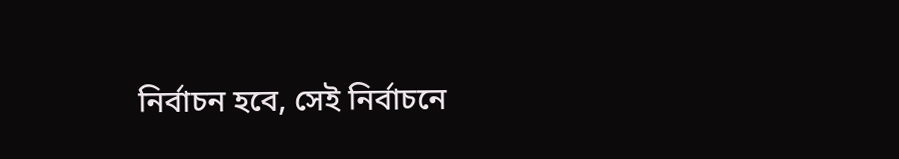নির্বাচন হবে, সেই নির্বাচনে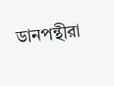ডানপন্থীরা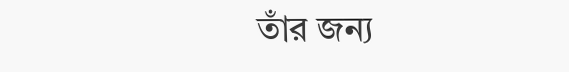তাঁর জন্য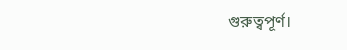গুরুত্বপূর্ণ।